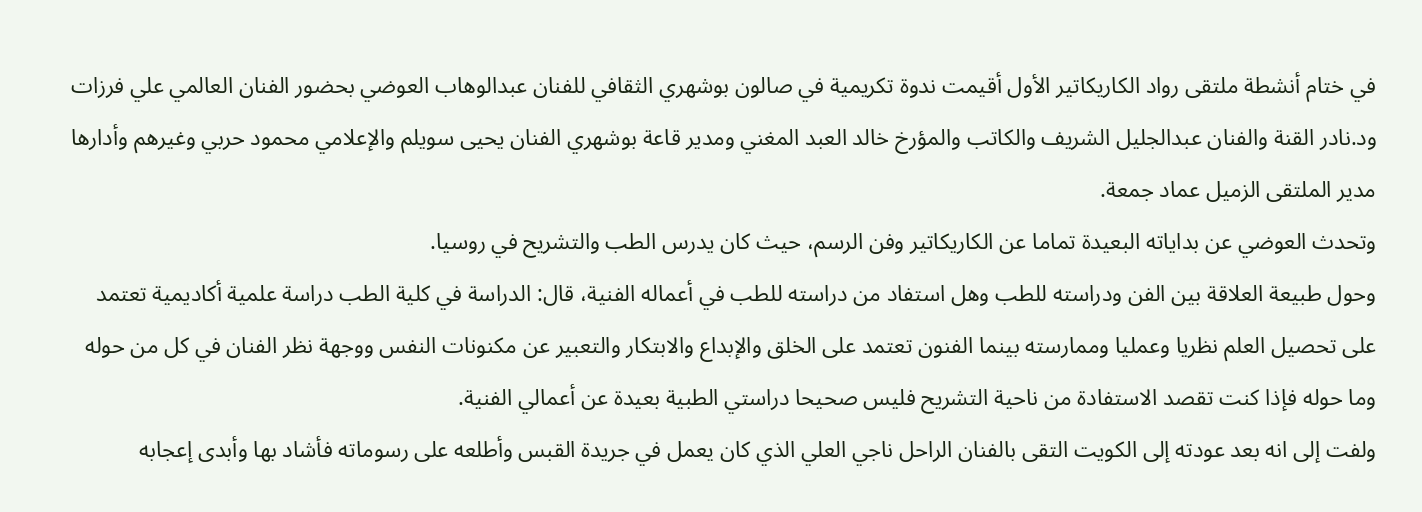في ختام أنشطة ملتقى رواد الكاريكاتير الأول أقيمت ندوة تكريمية في صالون بوشهري الثقافي للفنان عبدالوهاب العوضي بحضور الفنان العالمي علي فرزات ود.نادر القنة والفنان عبدالجليل الشريف والكاتب والمؤرخ خالد العبد المغني ومدير قاعة بوشهري الفنان يحيى سويلم والإعلامي محمود حربي وغيرهم وأدارها مدير الملتقى الزميل عماد جمعة.
وتحدث العوضي عن بداياته البعيدة تماما عن الكاريكاتير وفن الرسم، حيث كان يدرس الطب والتشريح في روسيا.
وحول طبيعة العلاقة بين الفن ودراسته للطب وهل استفاد من دراسته للطب في أعماله الفنية، قال: الدراسة في كلية الطب دراسة علمية أكاديمية تعتمد على تحصيل العلم نظريا وعمليا وممارسته بينما الفنون تعتمد على الخلق والإبداع والابتكار والتعبير عن مكنونات النفس ووجهة نظر الفنان في كل من حوله وما حوله فإذا كنت تقصد الاستفادة من ناحية التشريح فليس صحيحا دراستي الطبية بعيدة عن أعمالي الفنية.
ولفت إلى انه بعد عودته إلى الكويت التقى بالفنان الراحل ناجي العلي الذي كان يعمل في جريدة القبس وأطلعه على رسوماته فأشاد بها وأبدى إعجابه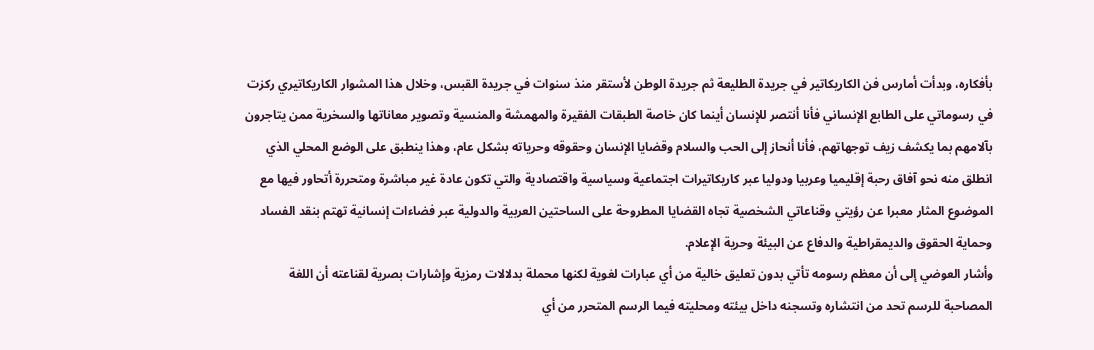بأفكاره، وبدأت أمارس فن الكاريكاتير في جريدة الطليعة ثم جريدة الوطن لأستقر منذ سنوات في جريدة القبس، وخلال هذا المشوار الكاريكاتيري ركزت في رسوماتي على الطابع الإنساني فأنا أنتصر للإنسان أينما كان خاصة الطبقات الفقيرة والمهمشة والمنسية وتصوير معاناتها والسخرية ممن يتاجرون بآلامهم بما يكشف زيف توجهاتهم، فأنا أنحاز إلى الحب والسلام وقضايا الإنسان وحقوقه وحرياته بشكل عام، وهذا ينطبق على الوضع المحلي الذي انطلق منه نحو آفاق رحبة إقليميا وعربيا ودوليا عبر كاريكاتيرات اجتماعية وسياسية واقتصادية والتي تكون عادة غير مباشرة ومتحررة أتحاور فيها مع الموضوع المثار معبرا عن رؤيتي وقناعاتي الشخصية تجاه القضايا المطروحة على الساحتين العربية والدولية عبر فضاءات إنسانية تهتم بنقد الفساد وحماية الحقوق والديمقراطية والدفاع عن البيئة وحرية الإعلام.
وأشار العوضي إلى أن معظم رسومه تأتي بدون تعليق خالية من أي عبارات لغوية لكنها محملة بدلالات رمزية وإشارات بصرية لقناعته أن اللغة المصاحبة للرسم تحد من انتشاره وتسجنه داخل بيئته ومحليته فيما الرسم المتحرر من أي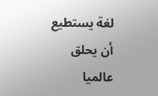لغة يستطيع أن يحلق عالميا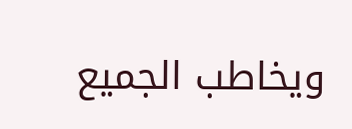ويخاطب الجميع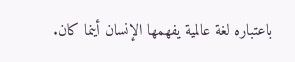باعتباره لغة عالمية يفهمها الإنسان أينما كان.